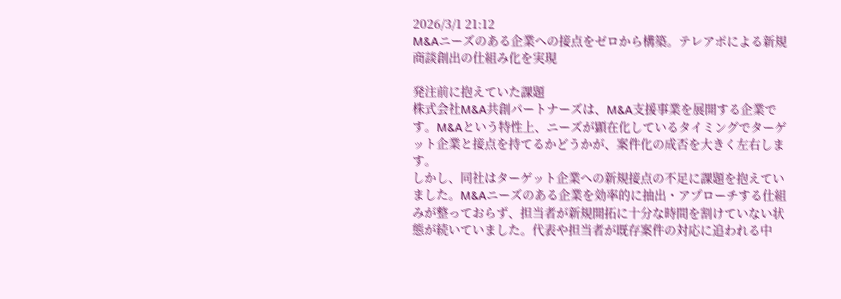2026/3/1 21:12
M&Aニーズのある企業への接点をゼロから構築。テレアポによる新規商談創出の仕組み化を実現

発注前に抱えていた課題
株式会社M&A共創パートナーズは、M&A支援事業を展開する企業です。M&Aという特性上、ニーズが顕在化しているタイミングでターゲット企業と接点を持てるかどうかが、案件化の成否を大きく左右します。
しかし、同社はターゲット企業への新規接点の不足に課題を抱えていました。M&Aニーズのある企業を効率的に抽出・アプローチする仕組みが整っておらず、担当者が新規開拓に十分な時間を割けていない状態が続いていました。代表や担当者が既存案件の対応に追われる中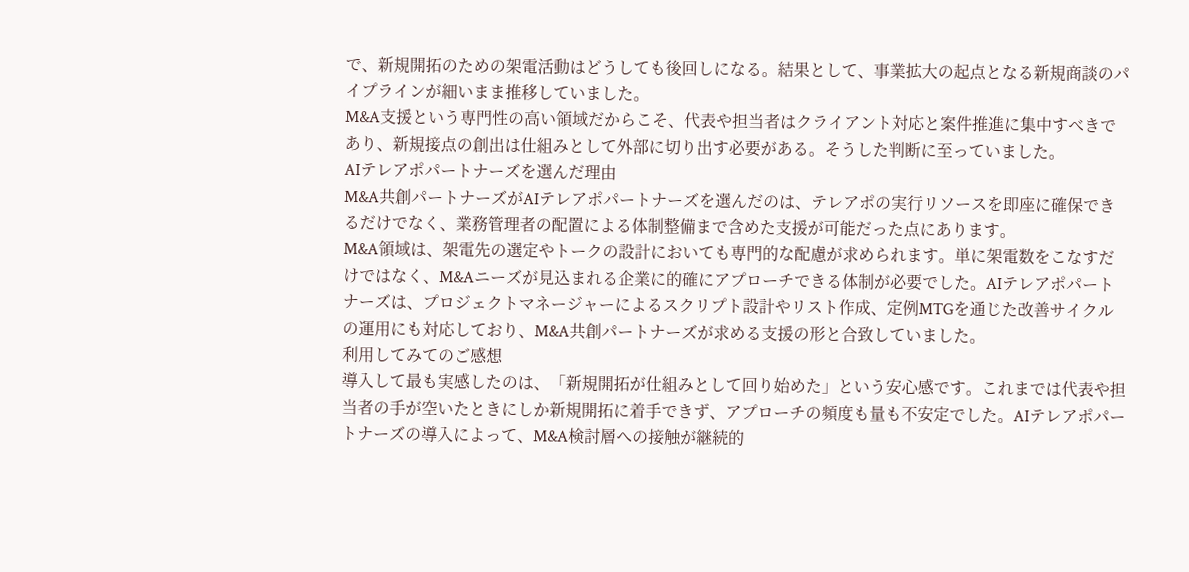で、新規開拓のための架電活動はどうしても後回しになる。結果として、事業拡大の起点となる新規商談のパイプラインが細いまま推移していました。
M&A支援という専門性の高い領域だからこそ、代表や担当者はクライアント対応と案件推進に集中すべきであり、新規接点の創出は仕組みとして外部に切り出す必要がある。そうした判断に至っていました。
AIテレアポパートナーズを選んだ理由
M&A共創パートナーズがAIテレアポパートナーズを選んだのは、テレアポの実行リソースを即座に確保できるだけでなく、業務管理者の配置による体制整備まで含めた支援が可能だった点にあります。
M&A領域は、架電先の選定やトークの設計においても専門的な配慮が求められます。単に架電数をこなすだけではなく、M&Aニーズが見込まれる企業に的確にアプローチできる体制が必要でした。AIテレアポパートナーズは、プロジェクトマネージャーによるスクリプト設計やリスト作成、定例MTGを通じた改善サイクルの運用にも対応しており、M&A共創パートナーズが求める支援の形と合致していました。
利用してみてのご感想
導入して最も実感したのは、「新規開拓が仕組みとして回り始めた」という安心感です。これまでは代表や担当者の手が空いたときにしか新規開拓に着手できず、アプローチの頻度も量も不安定でした。AIテレアポパートナーズの導入によって、M&A検討層への接触が継続的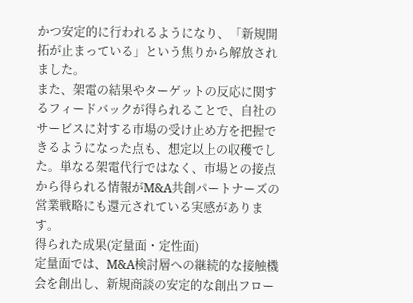かつ安定的に行われるようになり、「新規開拓が止まっている」という焦りから解放されました。
また、架電の結果やターゲットの反応に関するフィードバックが得られることで、自社のサービスに対する市場の受け止め方を把握できるようになった点も、想定以上の収穫でした。単なる架電代行ではなく、市場との接点から得られる情報がM&A共創パートナーズの営業戦略にも還元されている実感があります。
得られた成果(定量面・定性面)
定量面では、M&A検討層への継続的な接触機会を創出し、新規商談の安定的な創出フロー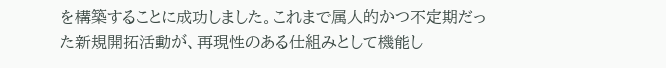を構築することに成功しました。これまで属人的かつ不定期だった新規開拓活動が、再現性のある仕組みとして機能し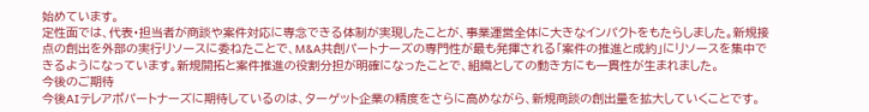始めています。
定性面では、代表・担当者が商談や案件対応に専念できる体制が実現したことが、事業運営全体に大きなインパクトをもたらしました。新規接点の創出を外部の実行リソースに委ねたことで、M&A共創パートナーズの専門性が最も発揮される「案件の推進と成約」にリソースを集中できるようになっています。新規開拓と案件推進の役割分担が明確になったことで、組織としての動き方にも一貫性が生まれました。
今後のご期待
今後AIテレアポパートナーズに期待しているのは、ターゲット企業の精度をさらに高めながら、新規商談の創出量を拡大していくことです。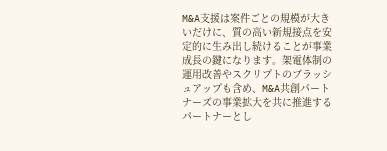M&A支援は案件ごとの規模が大きいだけに、質の高い新規接点を安定的に生み出し続けることが事業成長の鍵になります。架電体制の運用改善やスクリプトのブラッシュアップも含め、M&A共創パートナーズの事業拡大を共に推進するパートナーとし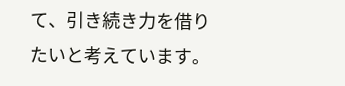て、引き続き力を借りたいと考えています。